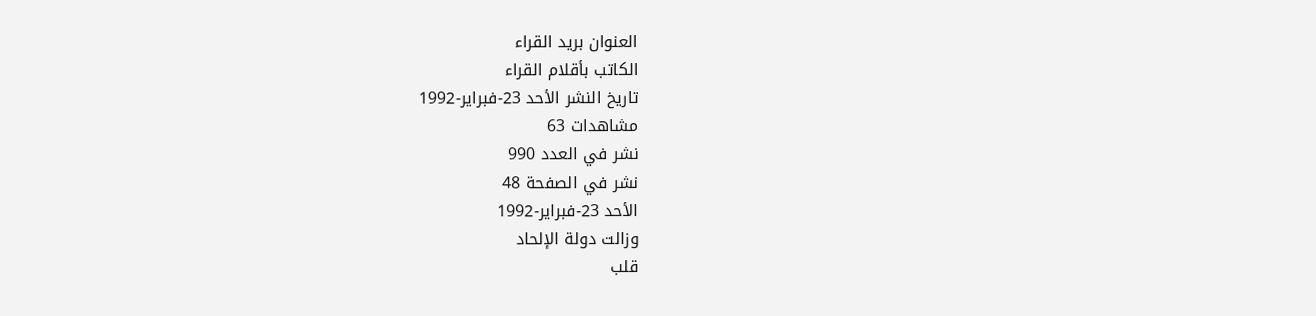العنوان بريد القراء
الكاتب بأقلام القراء
تاريخ النشر الأحد 23-فبراير-1992
مشاهدات 63
نشر في العدد 990
نشر في الصفحة 48
الأحد 23-فبراير-1992
وزالت دولة الإلحاد
قلب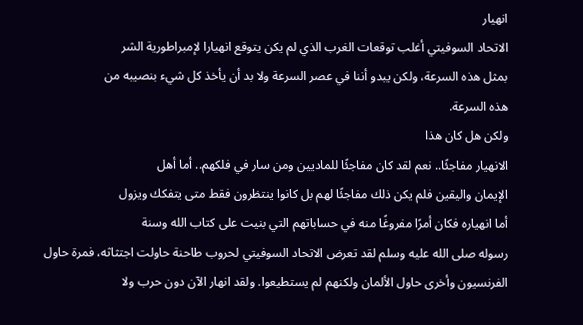انهيار
الاتحاد السوفيتي أغلب توقعات الغرب الذي لم يكن يتوقع انهيارا لإمبراطورية الشر
بمثل هذه السرعة، ولكن يبدو أننا في عصر السرعة ولا بد أن يأخذ كل شيء بنصيبه من
هذه السرعة.
ولكن هل كان هذا
الانهيار مفاجئًا.. نعم لقد كان مفاجئًا للماديين ومن سار في فلكهم.. أما أهل
الإيمان واليقين فلم يكن ذلك مفاجئًا لهم بل كانوا ينتظرون فقط متى يتفكك ويزول
أما انهياره فكان أمرًا مفروغًا منه في حساباتهم التي بنيت على كتاب الله وسنة
رسوله صلى الله عليه وسلم لقد تعرض الاتحاد السوفيتي لحروب طاحنة حاولت اجتثاثه، فمرة حاول
الفرنسيون وأخرى حاول الألمان ولكنهم لم يستطيعوا. ولقد انهار الآن دون حرب ولا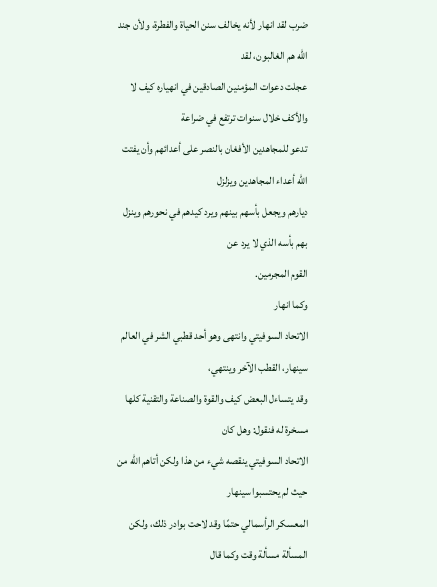ضرب لقد انهار لأنه يخالف سنن الحياة والفطرة، ولأن جند الله هم الغالبون، لقد
عجلت دعوات المؤمنين الصادقين في انهياره كيف لا والأكف خلال سنوات ترتفع في ضراعة
تدعو للمجاهدين الأفغان بالنصر على أعدائهم وأن يفتت الله أعداء المجاهدين ويزلزل
ديارهم ويجعل بأسهم بينهم ويرد كيدهم في نحورهم وينزل بهم بأسه الذي لا يرد عن
القوم المجرمين.
وكما انهار
الاتحاد السوفيتي وانتهى وهو أحد قطبي الشر في العالم سينهار، القطب الآخر وينتهي،
وقد يتساءل البعض كيف والقوة والصناعة والتقنية كلها مسخرة له فنقول: وهل كان
الاتحاد السوفيتي ينقصه شيء من هذا ولكن أتاهم الله من حيث لم يحتسبوا سينهار
المعسكر الرأسمالي حتمًا وقد لاحت بوادر ذلك، ولكن المسألة مسألة وقت وكما قال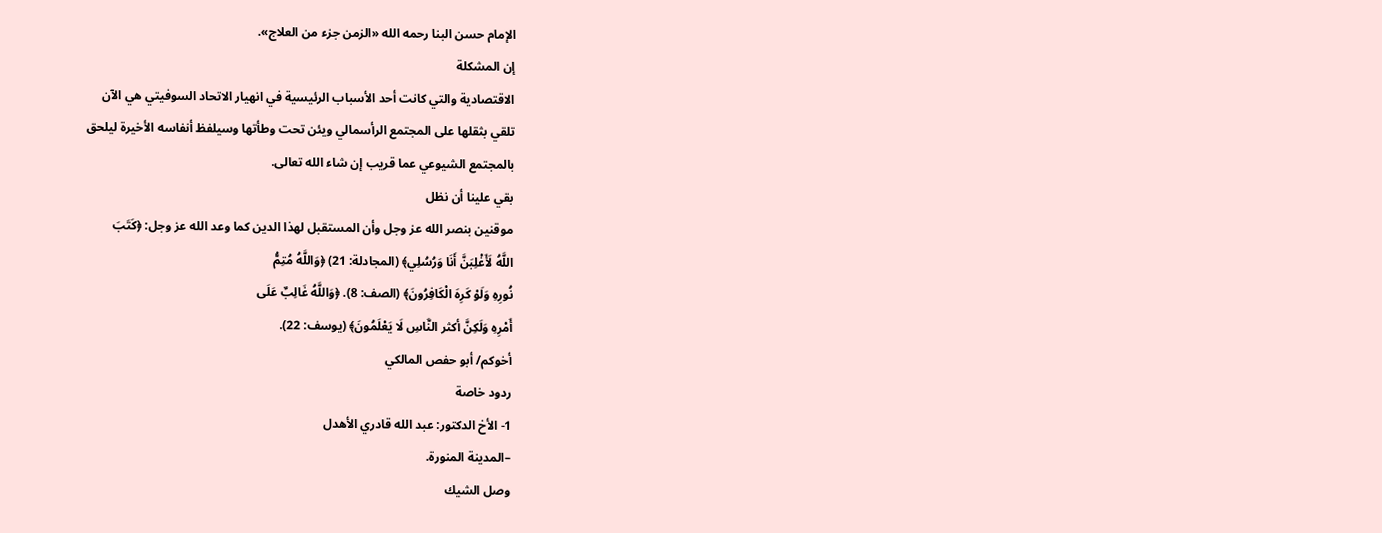الإمام حسن البنا رحمه الله «الزمن جزء من العلاج».
إن المشكلة
الاقتصادية والتي كانت أحد الأسباب الرئيسية في انهيار الاتحاد السوفيتي هي الآن
تلقي بثقلها على المجتمع الرأسمالي ويئن تحت وطأتها وسيلفظ أنفاسه الأخيرة ليلحق
بالمجتمع الشيوعي عما قريب إن شاء الله تعالى.
بقي علينا أن نظل
موقنين بنصر الله عز وجل وأن المستقبل لهذا الدين كما وعد الله عز وجل: ﴿كَتَبَ
اللَّهُ لَأَغْلِبَنَّ أَنَا وَرُسُلِي﴾ (المجادلة: 21) ﴿وَاللَّهُ مُتِمُّ
نُورِهِ وَلَوْ كَرِهَ الْكَافِرُونَ﴾ (الصف: 8). ﴿وَاللَّهُ غَالِبٌ عَلَى
أَمْرِهِ وَلَكِنَّ أكثر النَّاسِ لَا يَعْلَمُونَ﴾ (يوسف: 22).
أخوكم/ أبو حفص المالكي
ردود خاصة
1- الأخ الدكتور: عبد الله قادري الأهدل
–المدينة المنورة.
وصل الشيك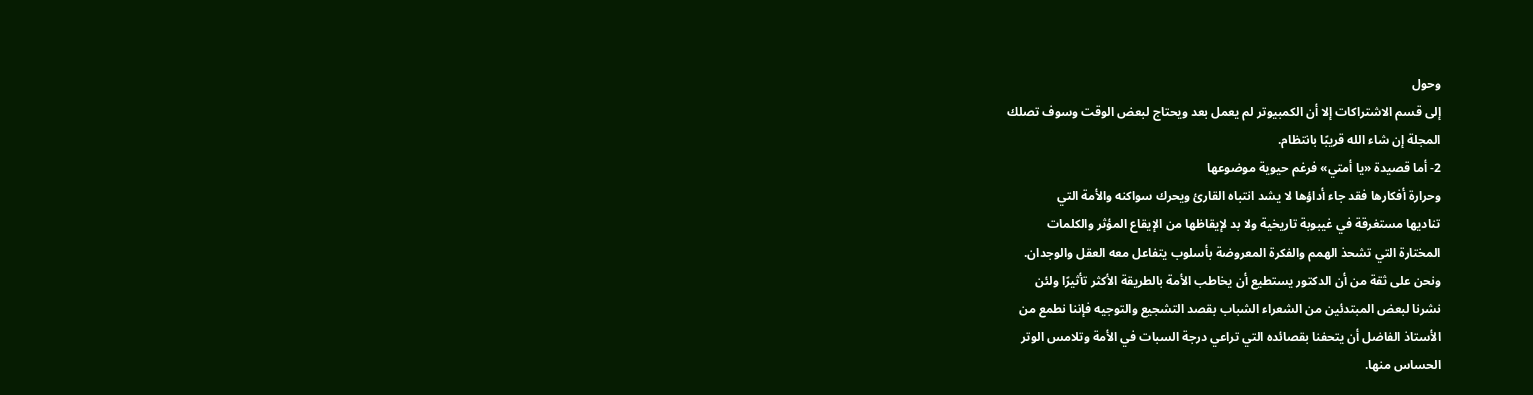وحول
إلى قسم الاشتراكات إلا أن الكمبيوتر لم يعمل بعد ويحتاج لبعض الوقت وسوف تصلك
المجلة إن شاء الله قريبًا بانتظام.
2- أما قصيدة «يا أمتي» فرغم حيوية موضوعها
وحرارة أفكارها فقد جاء أداؤها لا يشد انتباه القارئ ويحرك سواكنه والأمة التي
تناديها مستغرقة في غيبوبة تاريخية ولا بد لإيقاظها من الإيقاع المؤثر والكلمات
المختارة التي تشحذ الهمم والفكرة المعروضة بأسلوب يتفاعل معه العقل والوجدان.
ونحن على ثقة من أن الدكتور يستطيع أن يخاطب الأمة بالطريقة الأكثر تأثيرًا ولئن
نشرنا لبعض المبتدئين من الشعراء الشباب بقصد التشجيع والتوجيه فإننا نطمع من
الأستاذ الفاضل أن يتحفنا بقصائده التي تراعي درجة السبات في الأمة وتلامس الوتر
الحساس منها.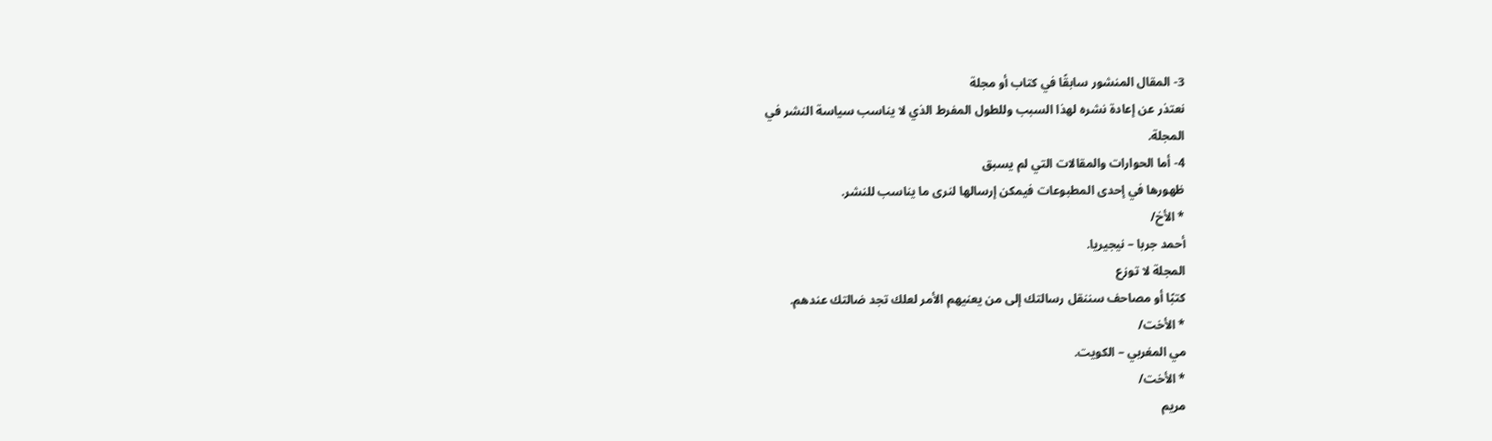3- المقال المنشور سابقًا في كتاب أو مجلة
نعتذر عن إعادة نشره لهذا السبب وللطول المفرط الذي لا يناسب سياسة النشر في
المجلة.
4- أما الحوارات والمقالات التي لم يسبق
ظهورها في إحدى المطبوعات فيمكن إرسالها لنرى ما يناسب للنشر.
* الأخ/
أحمد جربا – نيجيريا.
المجلة لا توزع
كتبًا أو مصاحف سننقل رسالتك إلى من يعنيهم الأمر لعلك تجد ضالتك عندهم.
* الأخت/
مي المغربي – الكويت.
* الأخت/
مريم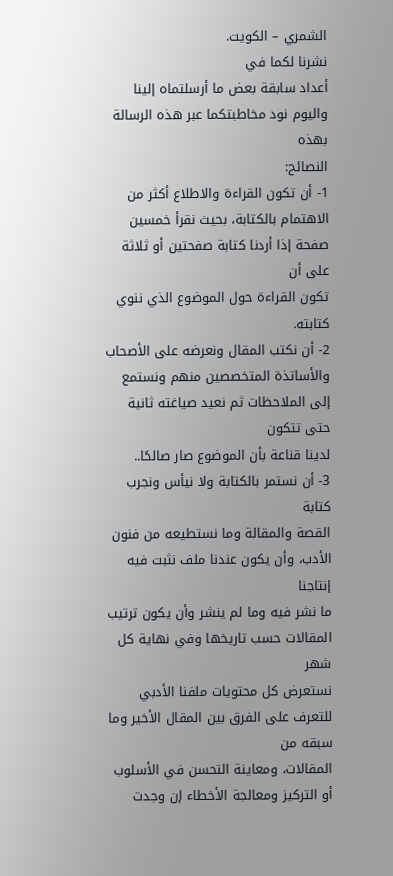الشمري – الكويت.
نشرنا لكما في
أعداد سابقة بعض ما أرسلتماه إلينا واليوم نود مخاطبتكما عبر هذه الرسالة بهذه
النصائح:
1- أن تكون القراءة والاطلاع أكثر من
الاهتمام بالكتابة، بحيث نقرأ خمسين صفحة إذا أردنا كتابة صفحتين أو ثلاثة على أن
تكون القراءة حول الموضوع الذي ننوي كتابته.
2- أن نكتب المقال ونعرضه على الأصحاب
والأساتذة المتخصصين منهم ونستمع إلى الملاحظات ثم نعيد صياغته ثانية حتى تتكون
لدينا قناعة بأن الموضوع صار صالحًا..
3- أن نستمر بالكتابة ولا نيأس ونجرب كتابة
القصة والمقالة وما نستطيعه من فنون الأدب، وأن يكون عندنا ملف نثبت فيه إنتاجنا
ما نشر فيه وما لم ينشر وأن يكون ترتيب المقالات حسب تاريخها وفي نهاية كل شهر
نستعرض كل محتويات ملفنا الأدبي للتعرف على الفرق بين المقال الأخير وما سبقه من
المقالات، ومعاينة التحسن في الأسلوب أو التركيز ومعالجة الأخطاء إن وجدت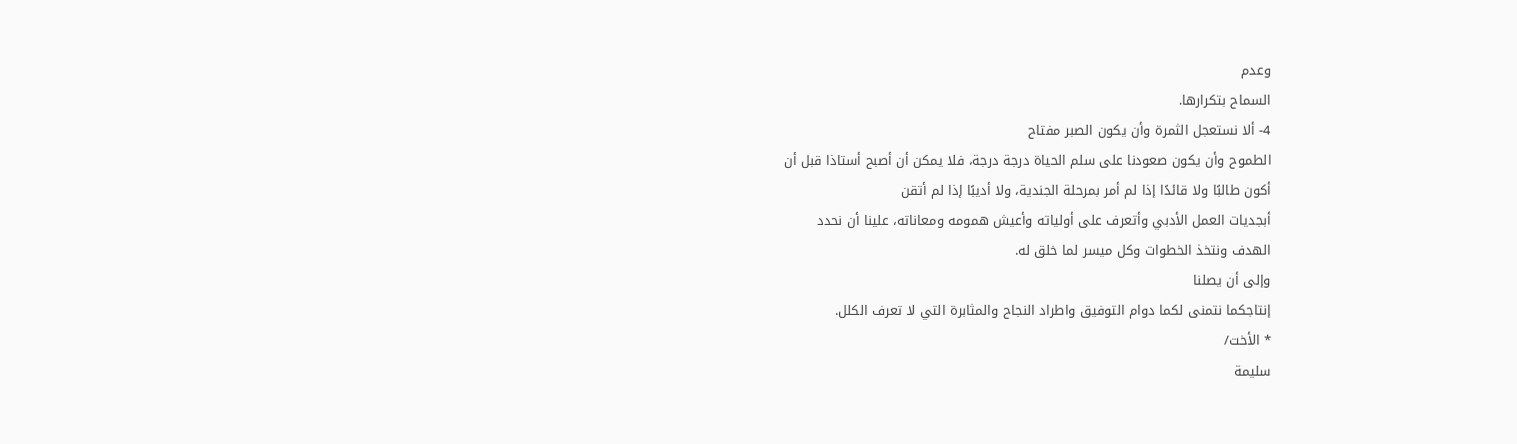وعدم
السماح بتكرارها.
4- ألا نستعجل الثمرة وأن يكون الصبر مفتاح
الطموح وأن يكون صعودنا على سلم الحياة درجة درجة، فلا يمكن أن أصبح أستاذا قبل أن
أكون طالبًا ولا قائدًا إذا لم أمر بمرحلة الجندية، ولا أديبًا إذا لم أتقن
أبجديات العمل الأدبي وأتعرف على أولياته وأعيش همومه ومعاناته، علينا أن نحدد
الهدف ونتخذ الخطوات وكل ميسر لما خلق له.
وإلى أن يصلنا
إنتاجكما نتمنى لكما دوام التوفيق واطراد النجاح والمثابرة التي لا تعرف الكلل.
* الأخت/
سليمة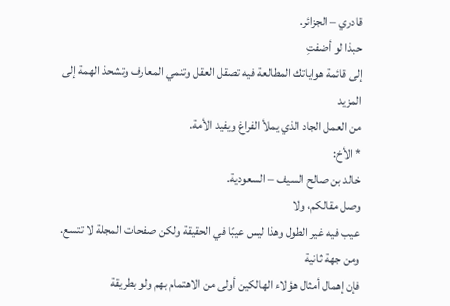قادري – الجزائر.
حبذا لو أضفتِ
إلى قائمة هواياتك المطالعة فيه تصقل العقل وتنمي المعارف وتشحذ الهمة إلى المزيد
من العمل الجاد الذي يملأ الفراغ ويفيد الأمة.
* الأخ:
خالد بن صالح السيف – السعودية.
وصل مقالكم، ولا
عيب فيه غير الطول وهذا ليس عيبًا في الحقيقة ولكن صفحات المجلة لا تتسع.
ومن جهة ثانية
فإن إهمال أمثال هؤلاء الهالكين أولى من الاهتمام بهم ولو بطريقة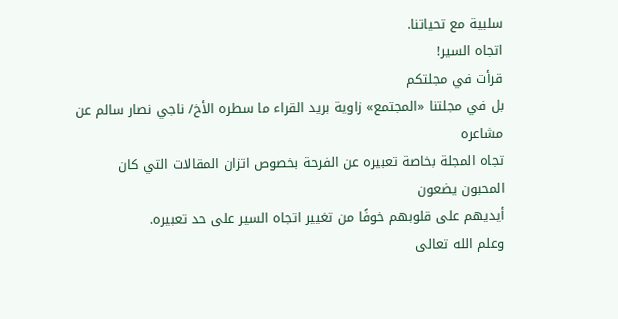سلبية مع تحياتنا.
اتجاه السير!
قرأت في مجلتكم
بل في مجلتنا «المجتمع» زاوية بريد القراء ما سطره الأخ/ ناجي نصار سالم عن مشاعره
تجاه المجلة بخاصة تعبيره عن الفرحة بخصوص اتزان المقالات التي كان المحبون يضعون
أيديهم على قلوبهم خوفًا من تغيير اتجاه السير على حد تعبيره.
وعلم الله تعالى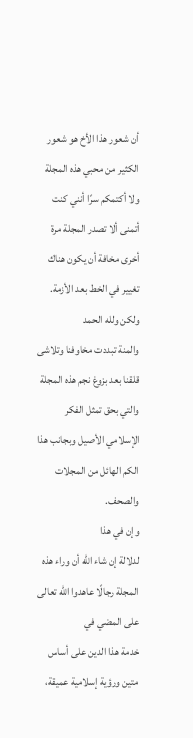أن شعور هذا الأخ هو شعور الكثير من محبي هذه المجلة ولا أكتمكم سرًا أنني كنت
أتمنى ألا تصدر المجلة مرة أخرى مخافة أن يكون هناك تغيير في الخط بعد الأزمة.
ولكن ولله الحمد
والمنة تبددت مخاوفنا وتلاشى قلقنا بعد بزوغ نجم هذه المجلة والتي بحق تمثل الفكر
الإسلامي الأصيل وبجانب هذا الكم الهائل من المجلات والصحف.
وإن في هذا
لدلالة إن شاء الله أن وراء هذه المجلة رجالًا عاهدوا الله تعالى على المضي في
خدمة هذا الدين على أساس متين ورؤية إسلامية عميقة،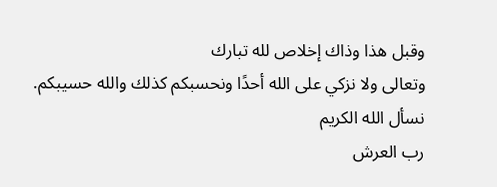وقبل هذا وذاك إخلاص لله تبارك
وتعالى ولا نزكي على الله أحدًا ونحسبكم كذلك والله حسيبكم.
نسأل الله الكريم
رب العرش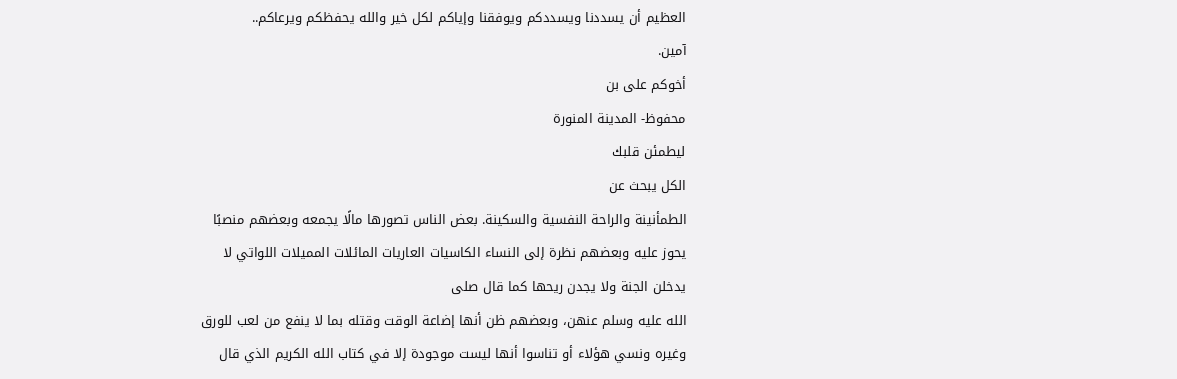العظيم أن يسددنا ويسددكم ويوفقنا وإياكم لكل خير والله يحفظكم ويرعاكم..
آمين.
أخوكم على بن
محفوظ- المدينة المنورة
ليطمئن قلبك
الكل يبحث عن
الطمأنينة والراحة النفسية والسكينة. بعض الناس تصورها مالًا يجمعه وبعضهم منصبًا
يحوز عليه وبعضهم نظرة إلى النساء الكاسيات العاريات المائلات المميلات اللواتي لا
يدخلن الجنة ولا يجدن ريحها كما قال صلى
الله عليه وسلم عنهن، وبعضهم ظن أنها إضاعة الوقت وقتله بما لا ينفع من لعب للورق
وغيره ونسي هؤلاء أو تناسوا أنها ليست موجودة إلا في كتاب الله الكريم الذي قال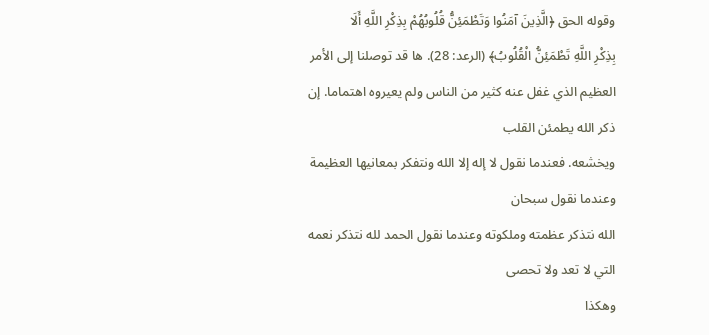وقوله الحق ﴿الَّذِينَ آمَنُوا وَتَطْمَئِنُّ قُلُوبُهُمْ بِذِكْرِ اللَّهِ أَلَا
بِذِكْرِ اللَّهِ تَطْمَئِنُّ الْقُلُوبُ﴾ (الرعد: 28). ها قد توصلنا إلى الأمر
العظيم الذي غفل عنه كثير من الناس ولم يعيروه اهتماما. إن ذكر الله يطمئن القلب
ويخشعه. فعندما نقول لا إله إلا الله ونتفكر بمعانيها العظيمة وعندما نقول سبحان
الله نتذكر عظمته وملكوته وعندما نقول الحمد لله نتذكر نعمه التي لا تعد ولا تحصى
وهكذا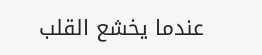عندما يخشع القلب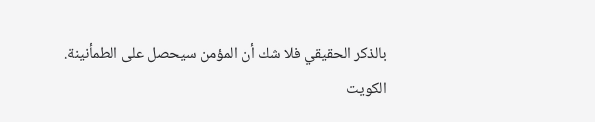بالذكر الحقيقي فلا شك أن المؤمن سيحصل على الطمأنينة.
الكويت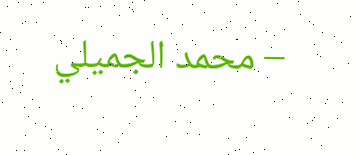– محمد الجميلي